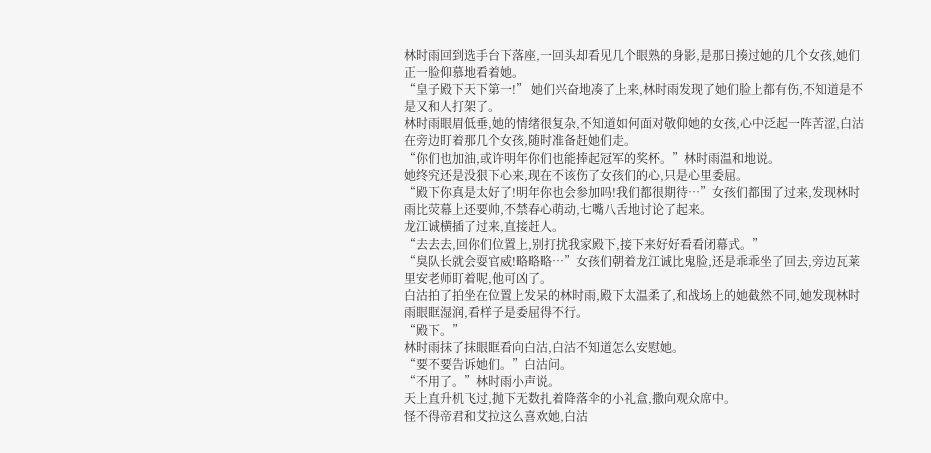林时雨回到选手台下落座,一回头却看见几个眼熟的身影,是那日揍过她的几个女孩,她们正一脸仰慕地看着她。
“皇子殿下天下第一!” 她们兴奋地凑了上来,林时雨发现了她们脸上都有伤,不知道是不是又和人打架了。
林时雨眼眉低垂,她的情绪很复杂,不知道如何面对敬仰她的女孩,心中泛起一阵苦涩,白沽在旁边盯着那几个女孩,随时准备赶她们走。
“你们也加油,或许明年你们也能捧起冠军的奖杯。”林时雨温和地说。
她终究还是没狠下心来,现在不该伤了女孩们的心,只是心里委屈。
“殿下你真是太好了!明年你也会参加吗!我们都很期待…”女孩们都围了过来,发现林时雨比荧幕上还要帅,不禁春心萌动,七嘴八舌地讨论了起来。
龙江诚横插了过来,直接赶人。
“去去去,回你们位置上,别打扰我家殿下,接下来好好看看闭幕式。”
“臭队长就会耍官威!略略略…”女孩们朝着龙江诚比鬼脸,还是乖乖坐了回去,旁边瓦莱里安老师盯着呢,他可凶了。
白沽拍了拍坐在位置上发呆的林时雨,殿下太温柔了,和战场上的她截然不同,她发现林时雨眼眶湿润,看样子是委屈得不行。
“殿下。”
林时雨抹了抹眼眶看向白沽,白沽不知道怎么安慰她。
“要不要告诉她们。”白沽问。
“不用了。”林时雨小声说。
天上直升机飞过,抛下无数扎着降落伞的小礼盒,撒向观众席中。
怪不得帝君和艾拉这么喜欢她,白沽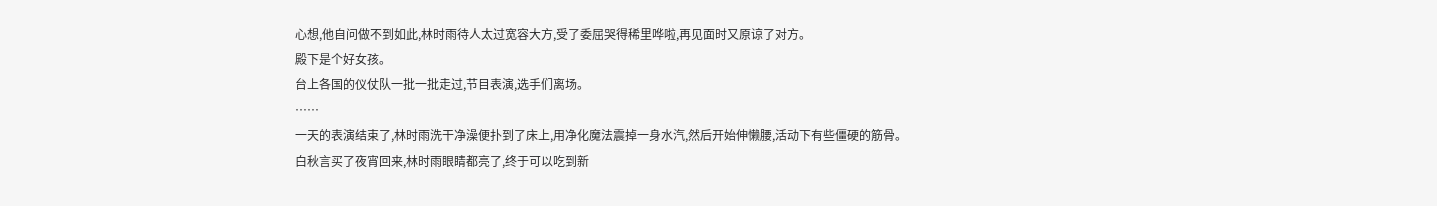心想,他自问做不到如此,林时雨待人太过宽容大方,受了委屈哭得稀里哗啦,再见面时又原谅了对方。
殿下是个好女孩。
台上各国的仪仗队一批一批走过,节目表演,选手们离场。
……
一天的表演结束了,林时雨洗干净澡便扑到了床上,用净化魔法震掉一身水汽,然后开始伸懒腰,活动下有些僵硬的筋骨。
白秋言买了夜宵回来,林时雨眼睛都亮了,终于可以吃到新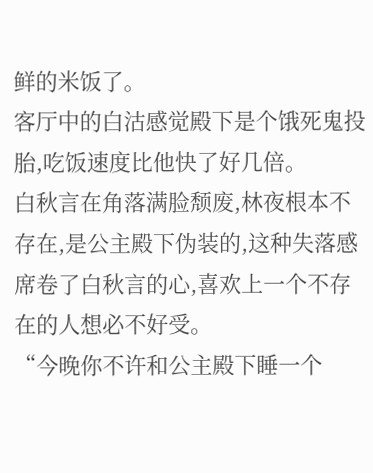鲜的米饭了。
客厅中的白沽感觉殿下是个饿死鬼投胎,吃饭速度比他快了好几倍。
白秋言在角落满脸颓废,林夜根本不存在,是公主殿下伪装的,这种失落感席卷了白秋言的心,喜欢上一个不存在的人想必不好受。
“今晚你不许和公主殿下睡一个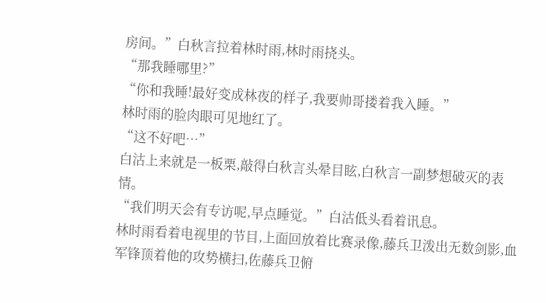房间。”白秋言拉着林时雨,林时雨挠头。
“那我睡哪里?”
“你和我睡!最好变成林夜的样子,我要帅哥搂着我入睡。”
林时雨的脸肉眼可见地红了。
“这不好吧…”
白沽上来就是一板栗,敲得白秋言头晕目眩,白秋言一副梦想破灭的表情。
“我们明天会有专访呢,早点睡觉。”白沽低头看着讯息。
林时雨看着电视里的节目,上面回放着比赛录像,藤兵卫泼出无数剑影,血军锋顶着他的攻势横扫,佐藤兵卫俯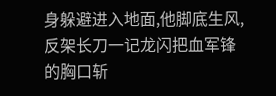身躲避进入地面,他脚底生风,反架长刀一记龙闪把血军锋的胸口斩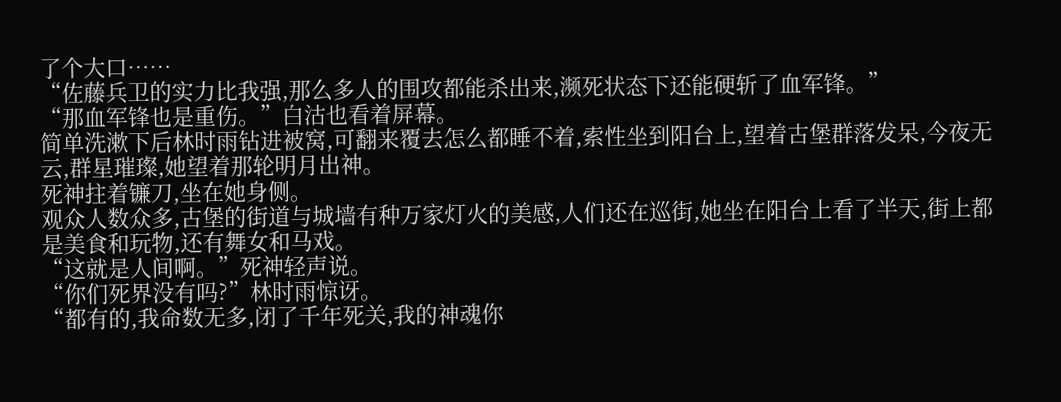了个大口……
“佐藤兵卫的实力比我强,那么多人的围攻都能杀出来,濒死状态下还能硬斩了血军锋。”
“那血军锋也是重伤。”白沽也看着屏幕。
简单洗漱下后林时雨钻进被窝,可翻来覆去怎么都睡不着,索性坐到阳台上,望着古堡群落发呆,今夜无云,群星璀璨,她望着那轮明月出神。
死神拄着镰刀,坐在她身侧。
观众人数众多,古堡的街道与城墙有种万家灯火的美感,人们还在巡街,她坐在阳台上看了半天,街上都是美食和玩物,还有舞女和马戏。
“这就是人间啊。”死神轻声说。
“你们死界没有吗?”林时雨惊讶。
“都有的,我命数无多,闭了千年死关,我的神魂你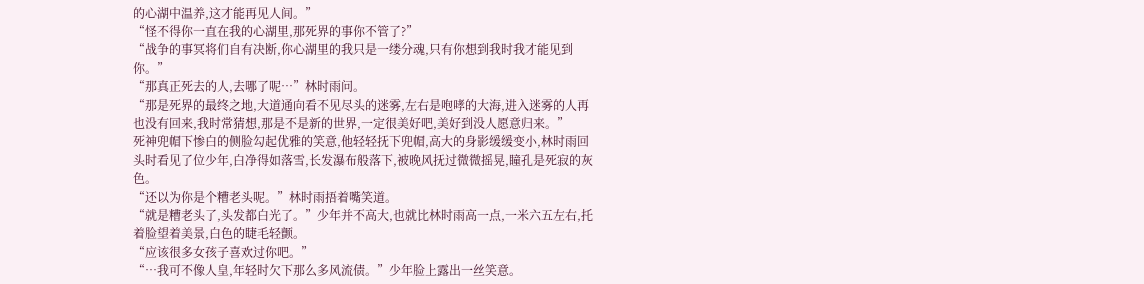的心湖中温养,这才能再见人间。”
“怪不得你一直在我的心湖里,那死界的事你不管了?”
“战争的事冥将们自有决断,你心湖里的我只是一缕分魂,只有你想到我时我才能见到你。”
“那真正死去的人,去哪了呢…”林时雨问。
“那是死界的最终之地,大道通向看不见尽头的迷雾,左右是咆哮的大海,进入迷雾的人再也没有回来,我时常猜想,那是不是新的世界,一定很美好吧,美好到没人愿意归来。”
死神兜帽下惨白的侧脸勾起优雅的笑意,他轻轻抚下兜帽,高大的身影缓缓变小,林时雨回头时看见了位少年,白净得如落雪,长发瀑布般落下,被晚风抚过微微摇晃,瞳孔是死寂的灰色。
“还以为你是个糟老头呢。”林时雨捂着嘴笑道。
“就是糟老头了,头发都白光了。”少年并不高大,也就比林时雨高一点,一米六五左右,托着脸望着美景,白色的睫毛轻颤。
“应该很多女孩子喜欢过你吧。”
“…我可不像人皇,年轻时欠下那么多风流债。”少年脸上露出一丝笑意。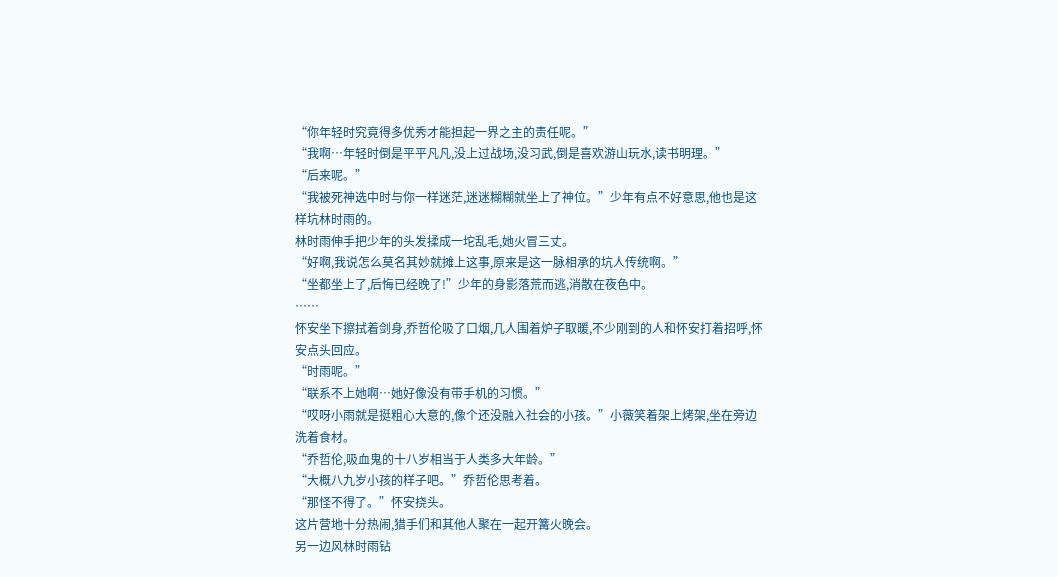“你年轻时究竟得多优秀才能担起一界之主的责任呢。”
“我啊…年轻时倒是平平凡凡,没上过战场,没习武,倒是喜欢游山玩水,读书明理。”
“后来呢。”
“我被死神选中时与你一样迷茫,迷迷糊糊就坐上了神位。”少年有点不好意思,他也是这样坑林时雨的。
林时雨伸手把少年的头发揉成一坨乱毛,她火冒三丈。
“好啊,我说怎么莫名其妙就摊上这事,原来是这一脉相承的坑人传统啊。”
“坐都坐上了,后悔已经晚了!”少年的身影落荒而逃,消散在夜色中。
……
怀安坐下擦拭着剑身,乔哲伦吸了口烟,几人围着炉子取暖,不少刚到的人和怀安打着招呼,怀安点头回应。
“时雨呢。”
“联系不上她啊…她好像没有带手机的习惯。”
“哎呀小雨就是挺粗心大意的,像个还没融入社会的小孩。”小薇笑着架上烤架,坐在旁边洗着食材。
“乔哲伦,吸血鬼的十八岁相当于人类多大年龄。”
“大概八九岁小孩的样子吧。”乔哲伦思考着。
“那怪不得了。”怀安挠头。
这片营地十分热闹,猎手们和其他人聚在一起开篝火晚会。
另一边风林时雨钻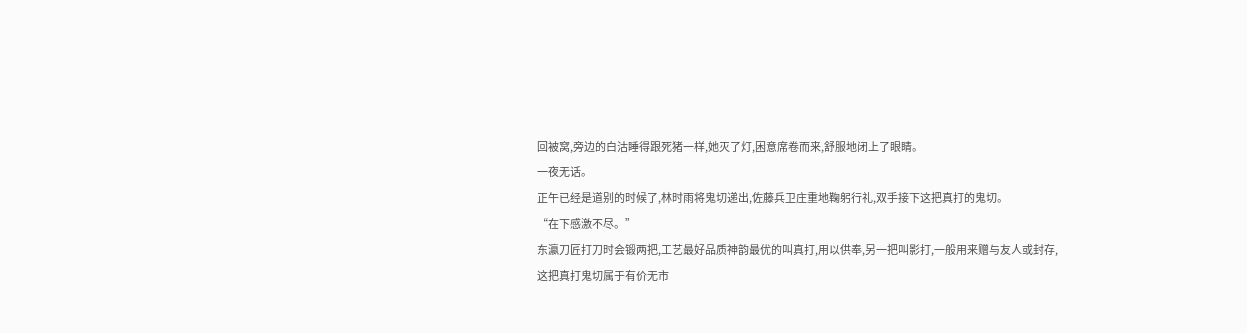回被窝,旁边的白沽睡得跟死猪一样,她灭了灯,困意席卷而来,舒服地闭上了眼睛。
一夜无话。
正午已经是道别的时候了,林时雨将鬼切递出,佐藤兵卫庄重地鞠躬行礼,双手接下这把真打的鬼切。
“在下感激不尽。”
东瀛刀匠打刀时会锻两把,工艺最好品质神韵最优的叫真打,用以供奉,另一把叫影打,一般用来赠与友人或封存,这把真打鬼切属于有价无市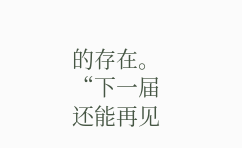的存在。
“下一届还能再见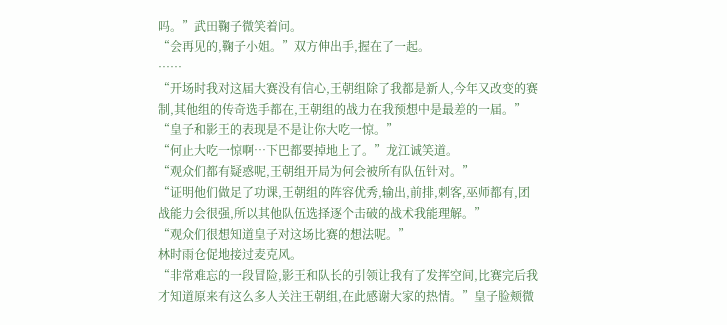吗。”武田鞠子微笑着问。
“会再见的,鞠子小姐。”双方伸出手,握在了一起。
……
“开场时我对这届大赛没有信心,王朝组除了我都是新人,今年又改变的赛制,其他组的传奇选手都在,王朝组的战力在我预想中是最差的一届。”
“皇子和影王的表现是不是让你大吃一惊。”
“何止大吃一惊啊…下巴都要掉地上了。”龙江诚笑道。
“观众们都有疑惑呢,王朝组开局为何会被所有队伍针对。”
“证明他们做足了功课,王朝组的阵容优秀,输出,前排,刺客,巫师都有,团战能力会很强,所以其他队伍选择逐个击破的战术我能理解。”
“观众们很想知道皇子对这场比赛的想法呢。”
林时雨仓促地接过麦克风。
“非常难忘的一段冒险,影王和队长的引领让我有了发挥空间,比赛完后我才知道原来有这么多人关注王朝组,在此感谢大家的热情。”皇子脸颊微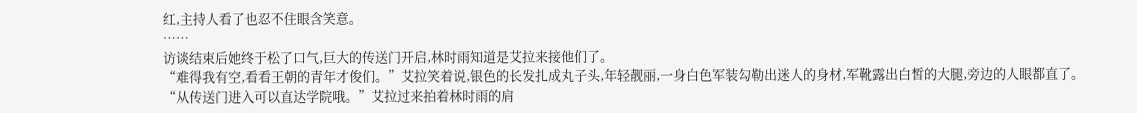红,主持人看了也忍不住眼含笑意。
……
访谈结束后她终于松了口气,巨大的传送门开启,林时雨知道是艾拉来接他们了。
“难得我有空,看看王朝的青年才俊们。”艾拉笑着说,银色的长发扎成丸子头,年轻靓丽,一身白色军装勾勒出迷人的身材,军靴露出白皙的大腿,旁边的人眼都直了。
“从传送门进入可以直达学院哦。”艾拉过来拍着林时雨的肩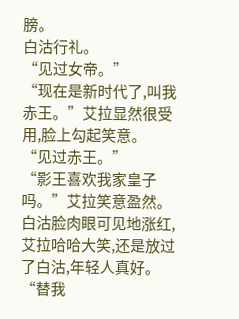膀。
白沽行礼。
“见过女帝。”
“现在是新时代了,叫我赤王。”艾拉显然很受用,脸上勾起笑意。
“见过赤王。”
“影王喜欢我家皇子吗。”艾拉笑意盈然。
白沽脸肉眼可见地涨红,艾拉哈哈大笑,还是放过了白沽,年轻人真好。
“替我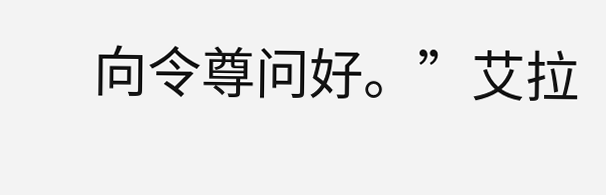向令尊问好。”艾拉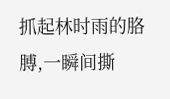抓起林时雨的胳膊,一瞬间撕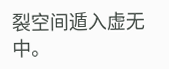裂空间遁入虚无中。